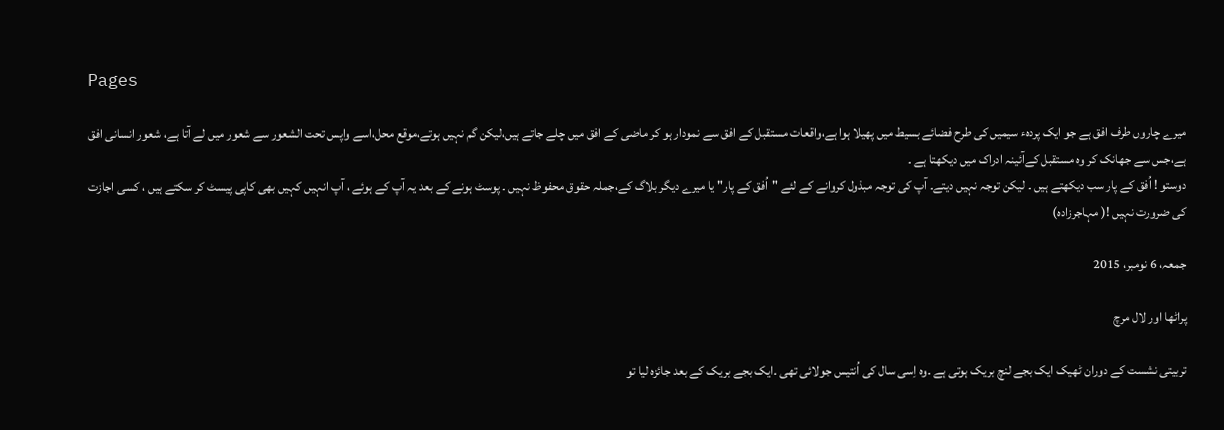Pages

میرے چاروں طرف افق ہے جو ایک پردہء سیمیں کی طرح فضائے بسیط میں پھیلا ہوا ہے،واقعات مستقبل کے افق سے نمودار ہو کر ماضی کے افق میں چلے جاتے ہیں،لیکن گم نہیں ہوتے،موقع محل،اسے واپس تحت الشعور سے شعور میں لے آتا ہے، شعور انسانی افق ہے،جس سے جھانک کر وہ مستقبل کےآئینہ ادراک میں دیکھتا ہے ۔
دوستو ! اُفق کے پار سب دیکھتے ہیں ۔ لیکن توجہ نہیں دیتے۔ آپ کی توجہ مبذول کروانے کے لئے "اُفق کے پار" یا میرے دیگر بلاگ کے،جملہ حقوق محفوظ نہیں ۔ پوسٹ ہونے کے بعد یہ آپ کے ہوئے ، آپ انہیں کہیں بھی کاپی پیسٹ کر سکتے ہیں ، کسی اجازت کی ضرورت نہیں !( مہاجرزادہ)

جمعہ، 6 نومبر، 2015

پراٹھا اور لال مرچ

تربیتی نشست کے دوران ٹھیک ایک بجے لنچ بریک ہوتی ہے ۔وہ اِسی سال کی اُنتیس جولائی تھی ۔ایک بجے بریک کے بعد جائزہ لیا تو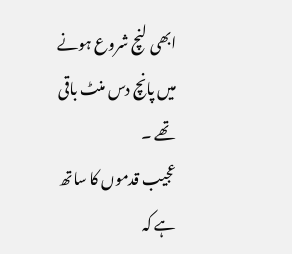ابھی لنچ شروع ہونے میں پانچ دس منٹ باقی تھے ۔
عجیب قدموں کا ساتھ ہے کہ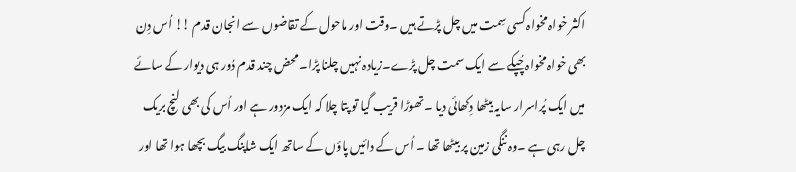اکثر خواہ مخواہ کسی سِمت میں چل پڑتے ہیں ۔وقت اور ماحول کے تقاضوں سے انجان قدم !! اُس دِن بھی خواہ مخواہ چُپکے سے ایک سمت چل پڑے۔زیادہ نہیں چلنا پڑا۔ محض چند قدم دُور ہی دیوار کے سائے میں ایک پُراسرار سایہ بیٹھا دِکھائی دیا ۔تھوڑا قریب گیا تو پتا چلا کہ ایک مزدور ہے اور اُس کی بھی لنچ بریک چل رہی ہے ۔وہ ننگی زمین پر بیٹھا تھا ۔ اُس کے دائیں پاؤں کے ساتھ ایک شاپنگ بیگ بچھا ہوا تھا اور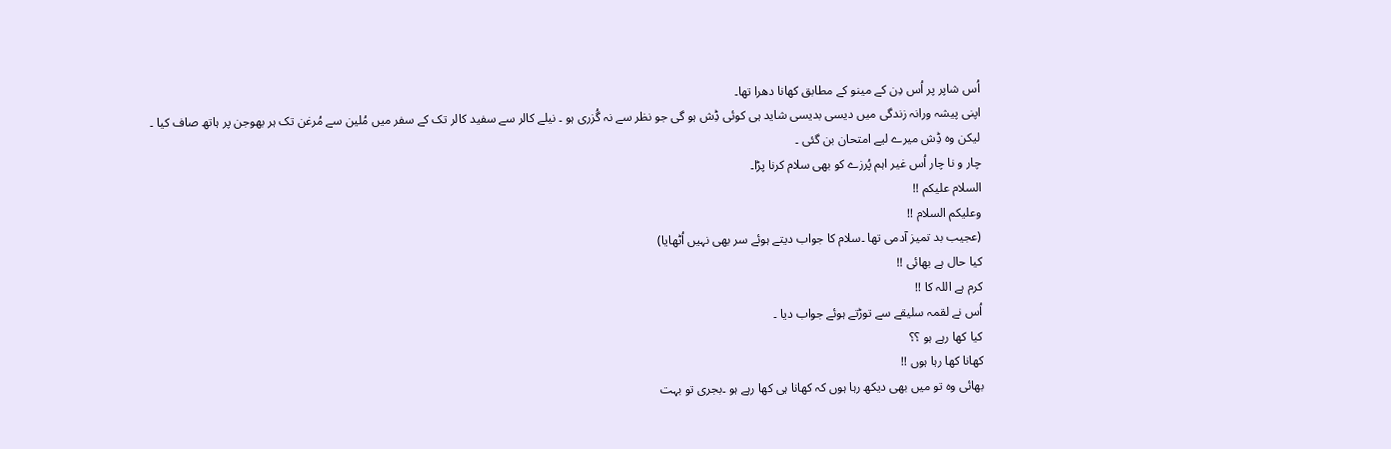اُس شاپر پر اُس دِن کے مینو کے مطابق کھانا دھرا تھا۔
اپنی پیشہ ورانہ زندگی میں دیسی بدیسی شاید ہی کوئی ڈِش ہو گی جو نظر سے نہ گُزری ہو ۔ نیلے کالر سے سفید کالر تک کے سفر میں مُلین سے مُرغن تک ہر بھوجن پر ہاتھ صاف کیا ۔
لیکن وہ ڈِش میرے لیے امتحان بن گئی ۔
چار و نا چار اُس غیر اہم پُرزے کو بھی سلام کرنا پڑا۔
السلام علیکم !!
وعلیکم السلام !!
(عجیب بد تمیز آدمی تھا ۔سلام کا جواب دیتے ہوئے سر بھی نہیں اُٹھایا)
کیا حال ہے بھائی !!
کرم ہے اللہ کا !!
اُس نے لقمہ سلیقے سے توڑتے ہوئے جواب دیا ۔
کیا کھا رہے ہو ؟؟
کھانا کھا رہا ہوں !!
بھائی وہ تو میں بھی دیکھ رہا ہوں کہ کھانا ہی کھا رہے ہو ۔بجری تو بہت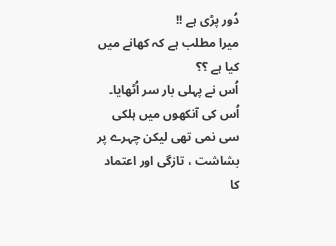دُور پڑی ہے !!
میرا مطلب ہے کہ کھانے میں کیا ہے ؟؟
اُس نے پہلی بار سر اُٹھایا۔ اُس کی آنکھوں میں ہلکی سی نمی تھی لیکن چہرے پر بشاشت ، تازگی اور اعتماد کا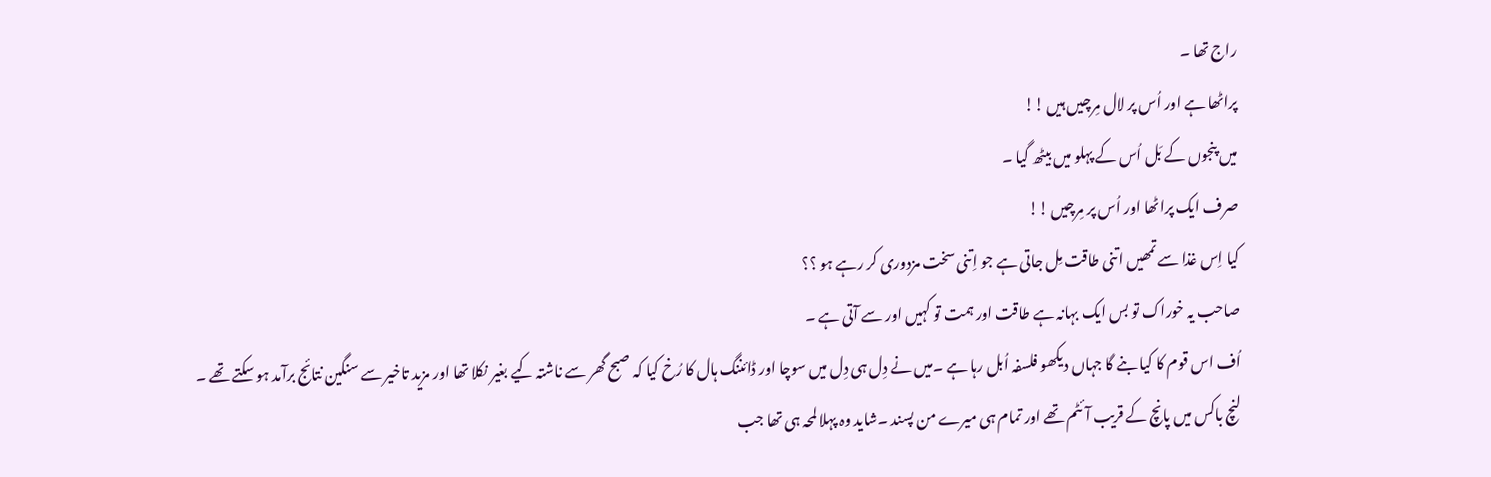راج تھا ۔
پراٹھا ہے اور اُس پر لال مِرچیں ہیں !!
میں پنجوں کے بَل اُس کے پہلو میں بیٹھ گیا ۔
صرف ایک پراٹھا اور اُس پر مِرچیں !!
کیا اِس غذا سے تمھیں اتنی طاقت مِل جاتی ہے جو اِتنی سخت مزدوری کر رہے ہو ؟؟
صاحب یہ خوراک تو بس ایک بہانہ ہے طاقت اور ہمت تو کہیں اور سے آتی ہے ۔
اُف اس قوم کا کیا بنے گا جہاں دیکھو فلسفہ اُبل رہا ہے ۔میں نے دِل ہی دِل میں سوچا اور ڈائننگ ہال کا رُخ کیا کہ صبح گھر سے ناشتہ کیے بغیر نکلا تھا اور مزید تاخیر سے سنگین نتائج برآمد ہو سکتے تھے ۔
لنچ باکس میں پانچ کے قریب آئٹم تھے اور تمام ہی میرے من پسند ۔شاید وہ پہلا لمحہ ہی تھا جب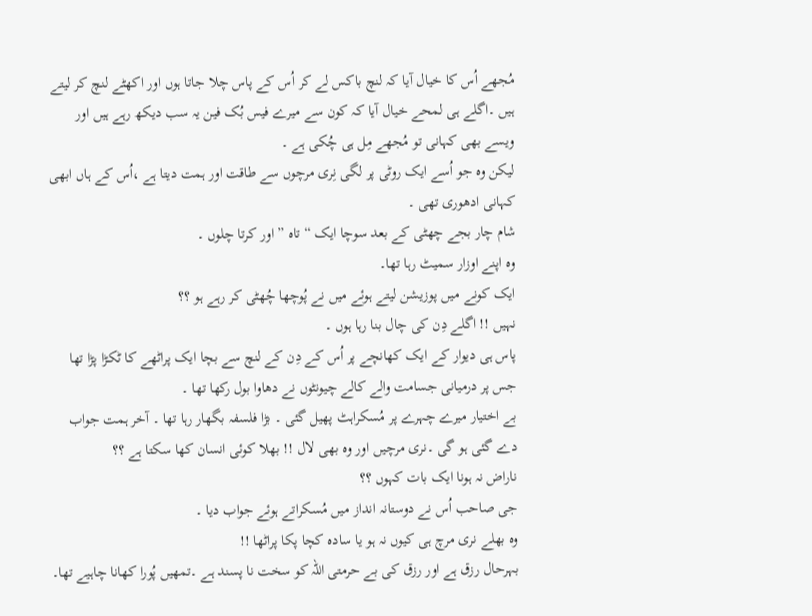مُجھے اُس کا خیال آیا کہ لنچ باکس لے کر اُس کے پاس چلا جاتا ہوں اور اکھٹے لنچ کر لیتے ہیں ۔اگلے ہی لمحے خیال آیا کہ کون سے میرے فیس بُک فین یہ سب دیکھ رہے ہیں اور ویسے بھی کہانی تو مُجھے مِل ہی چُکی ہے ۔
لیکن وہ جو اُسے ایک روٹی پر لگی نِری مرچوں سے طاقت اور ہمت دیتا ہے ،اُس کے ہاں ابھی کہانی ادھوری تھی ۔
شام چار بجے چھٹی کے بعد سوچا ایک “تاہ ” اور کرتا چلوں ۔
وہ اپنے اوزار سمیٹ رہا تھا۔
ایک کونے میں پوزیشن لیتے ہوئے میں نے پُوچھا چُھٹی کر رہے ہو ؟؟
نہیں !! اگلے دِن کی چال بنا رہا ہوں ۔
پاس ہی دیوار کے ایک کھانچے پر اُس کے دِن کے لنچ سے بچا ایک پراٹھے کا ٹکڑا پڑا تھا جس پر درمیانی جسامت والے کالے چیونٹوں نے دھاوا بول رکھا تھا ۔
بے اختیار میرے چہرے پر مُسکراہٹ پھیل گئی ۔ بڑا فلسفہ بگھار رہا تھا ۔ آخر ہمت جواب دے گئی ہو گی ۔نری مرچیں اور وہ بھی لال !! بھلا کوئی انسان کھا سکتا ہے ؟؟
ناراض نہ ہونا ایک بات کہوں ؟؟
جی صاحب اُس نے دوستانہ انداز میں مُسکراتے ہوئے جواب دیا ۔
وہ بھلے نری مرچ ہی کیوں نہ ہو یا سادہ کچا پکا پراٹھا !!
بہرحال رزق ہے اور رزق کی بے حرمتی اللہ کو سخت نا پسند ہے ۔تمھیں پُورا کھانا چاہیے تھا۔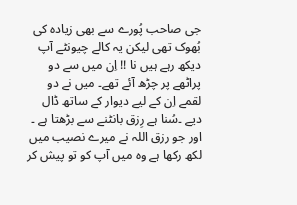جی صاحب پُورے سے بھی زیادہ کی بُھوک تھی لیکن یہ کالے چیونٹے آپ دیکھ رہے ہیں نا !! اِن میں سے دو پراٹھے پر چڑھ آئے تھے۔ میں نے دو لقمے اِن کے لیے دیوار کے ساتھ ڈال دیے ۔سُنا ہے رِزق بانٹنے سے بڑھتا ہے ۔ اور جو رزق اللہ نے میرے نصیب میں لکھ رکھا ہے وہ میں آپ کو تو پیش کر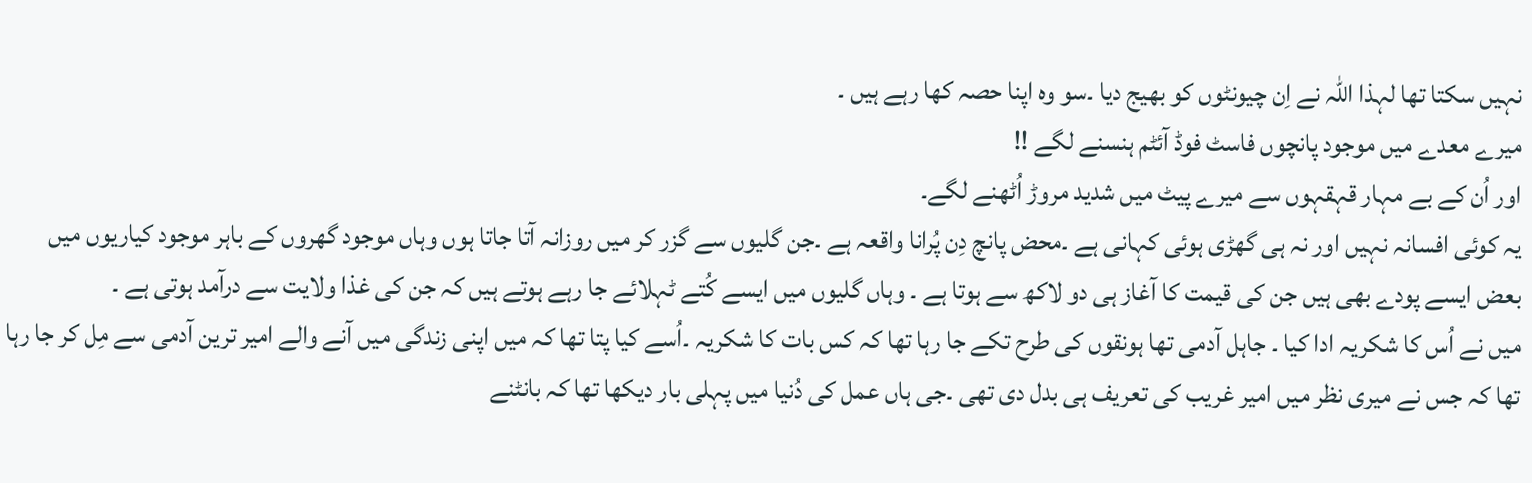نہیں سکتا تھا لہذا اللہ نے اِن چیونٹوں کو بھیج دیا ۔سو وہ اپنا حصہ کھا رہے ہیں ۔
میرے معدے میں موجود پانچوں فاسٹ فوڈ آئٹم ہنسنے لگے !!
اور اُن کے بے مہار قہقہوں سے میرے پیٹ میں شدید مروڑ اُٹھنے لگے۔
یہ کوئی افسانہ نہیں اور نہ ہی گھڑی ہوئی کہانی ہے ۔محض پانچ دِن پُرانا واقعہ ہے ۔جن گلیوں سے گزر کر میں روزانہ آتا جاتا ہوں وہاں موجود گھروں کے باہر موجود کیاریوں میں بعض ایسے پودے بھی ہیں جن کی قیمت کا آغاز ہی دو لاکھ سے ہوتا ہے ۔ وہاں گلیوں میں ایسے کُتے ٹہلائے جا رہے ہوتے ہیں کہ جن کی غذا ولایت سے درآمد ہوتی ہے ۔
میں نے اُس کا شکریہ ادا کیا ۔ جاہل آدمی تھا ہونقوں کی طرح تکے جا رہا تھا کہ کس بات کا شکریہ ۔اُسے کیا پتا تھا کہ میں اپنی زندگی میں آنے والے امیر ترین آدمی سے مِل کر جا رہا تھا کہ جس نے میری نظر میں امیر غریب کی تعریف ہی بدل دی تھی ۔جی ہاں عمل کی دُنیا میں پہلی بار دیکھا تھا کہ بانٹنے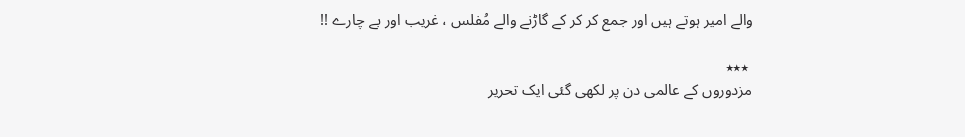والے امیر ہوتے ہیں اور جمع کر کر کے گاڑنے والے مُفلس ، غریب اور بے چارے !!

 ٭٭٭
مزدوروں کے عالمی دن پر لکھی گئی ایک تحریر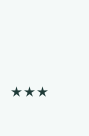٭٭٭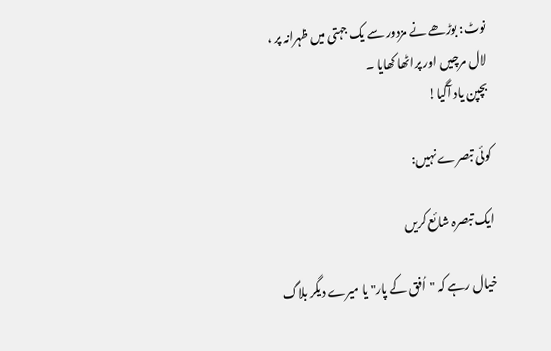نوٹ: بوڑھے نے مزدور سے یک جہتی میں ظہرانہ پر ،
لال مرچیں اور پراٹھا کھایا ۔
بچپن یاد آگیا!

کوئی تبصرے نہیں:

ایک تبصرہ شائع کریں

خیال رہے کہ "اُفق کے پار" یا میرے دیگر بلاگ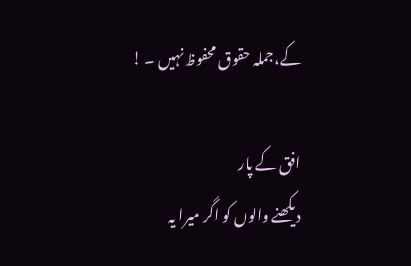کے،جملہ حقوق محفوظ نہیں ۔ !

افق کے پار
دیکھنے والوں کو اگر میرا یہ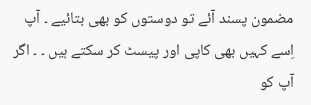مضمون پسند آئے تو دوستوں کو بھی بتائیے ۔ آپ اِسے کہیں بھی کاپی اور پیسٹ کر سکتے ہیں ۔ ۔ اگر آپ کو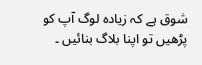شوق ہے کہ زیادہ لوگ آپ کو پڑھیں تو اپنا بلاگ بنائیں ۔